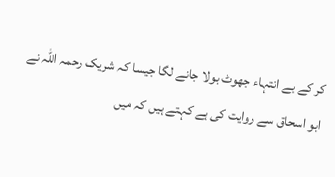کر کے بے انتہاء جھوٹ بولا جانے لگا جیسا کہ شریک رحمہ اللہ نے ابو اسحاق سے روایت کی ہے کہتے ہیں کہ میں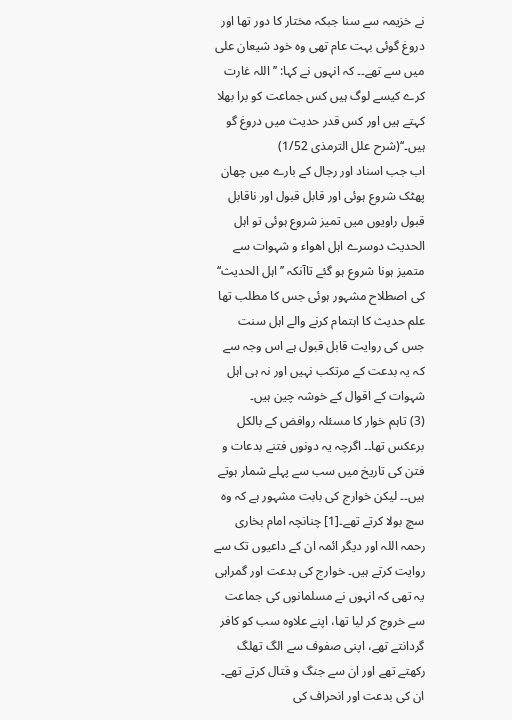نے خزیمہ سے سنا جبکہ مختار کا دور تھا اور دروغ گوئی بہت عام تھی وہ خود شیعان علی میں سے تھے۔۔ کہ انہوں نے کہا: ’’اللہ غارت کرے کیسے لوگ ہیں کس جماعت کو برا بھلا کہتے ہیں اور کس قدر حدیث میں دروغ گو ہیں۔‘‘(شرح علل الترمذی 1/52)
اب جب اسناد اور رجال کے بارے میں چھان پھٹک شروع ہوئی اور قابل قبول اور ناقابل قبول راویوں میں تمیز شروع ہوئی تو اہل الحدیث دوسرے اہل اھواء و شہوات سے متمیز ہونا شروع ہو گئے تاآنکہ ’’اہل الحدیث‘‘ کی اصطلاح مشہور ہوئی جس کا مطلب تھا علم حدیث کا اہتمام کرنے والے اہل سنت جس کی روایت قابل قبول ہے اس وجہ سے کہ یہ بدعت کے مرتکب نہیں اور نہ ہی اہل شہوات کے اقوال کے خوشہ چین ہیں۔
(3) تاہم خوار کا مسئلہ روافض کے بالکل برعکس تھا۔۔ اگرچہ یہ دونوں فتنے بدعات و فتن کی تاریخ میں سب سے پہلے شمار ہوتے ہیں۔۔ لیکن خوارج کی بابت مشہور ہے کہ وہ سچ بولا کرتے تھے۔[1] چنانچہ امام بخاری رحمہ اللہ اور دیگر ائمہ ان کے داعیوں تک سے روایت کرتے ہیں۔ خوارج کی بدعت اور گمراہی یہ تھی کہ انہوں نے مسلمانوں کی جماعت سے خروج کر لیا تھا، اپنے علاوہ سب کو کافر گردانتے تھے، اپنی صفوف سے الگ تھلگ رکھتے تھے اور ان سے جنگ و قتال کرتے تھے۔ ان کی بدعت اور انحراف کی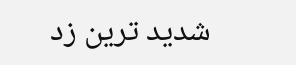شدید ترین زد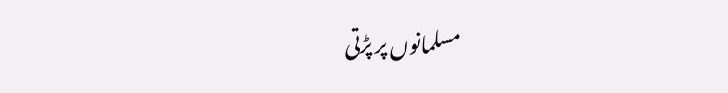مسلمانوں پر پڑتی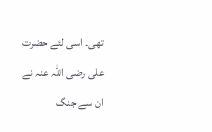تھی۔ اسی لئے حضرت علی رضی اللہ عنہ نے ان سے جنگ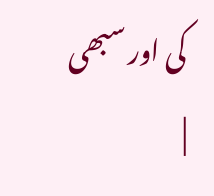کی اور سبھی
|